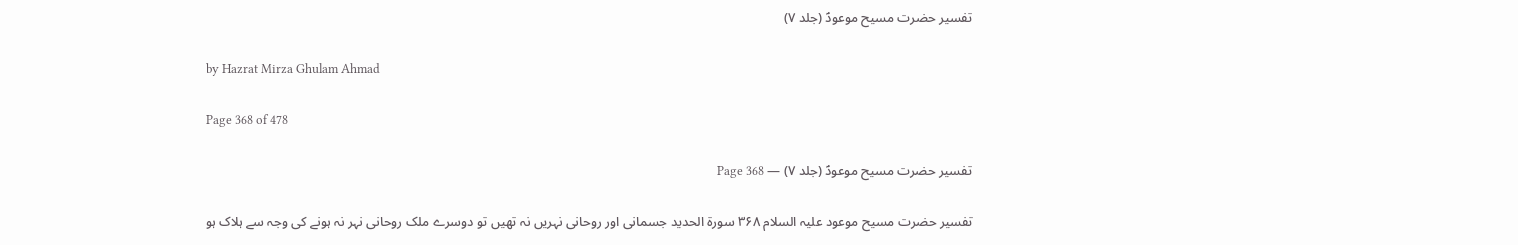تفسیر حضرت مسیح موعودؑ (جلد ۷)

by Hazrat Mirza Ghulam Ahmad

Page 368 of 478

تفسیر حضرت مسیح موعودؑ (جلد ۷) — Page 368

تفسیر حضرت مسیح موعود علیہ السلام ۳۶۸ سورة الحديد جسمانی اور روحانی نہریں نہ تھیں تو دوسرے ملک روحانی نہر نہ ہونے کی وجہ سے ہلاک ہو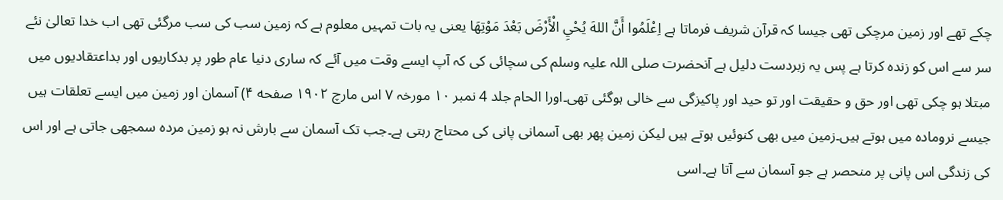چکے تھے اور زمین مرچکی تھی جیسا کہ قرآن شریف فرماتا ہے اِعْلَمُوا أَنَّ اللهَ يُحْيِ الْأَرْضَ بَعْدَ مَوْتِهَا یعنی یہ بات تمہیں معلوم ہے کہ زمین سب کی سب مرگئی تھی اب خدا تعالیٰ نئے سر سے اس کو زندہ کرتا ہے پس یہ زبردست دلیل ہے آنحضرت صلی اللہ علیہ وسلم کی سچائی کی کہ آپ ایسے وقت میں آئے کہ ساری دنیا عام طور پر بدکاریوں اور بداعتقادیوں میں مبتلا ہو چکی تھی اور حق و حقیقت اور تو حید اور پاکیزگی سے خالی ہوگئی تھی۔اورا الحام جلد 4 نمبر ۱۰ مورخہ ۷ اس مارچ ۱۹۰۲ صفحه ۴) آسمان اور زمین میں ایسے تعلقات ہیں جیسے نرومادہ میں ہوتے ہیں۔زمین میں بھی کنوئیں ہوتے ہیں لیکن زمین پھر بھی آسمانی پانی کی محتاج رہتی ہے۔جب تک آسمان سے بارش نہ ہو زمین مردہ سمجھی جاتی ہے اور اس کی زندگی اس پانی پر منحصر ہے جو آسمان سے آتا ہے۔اسی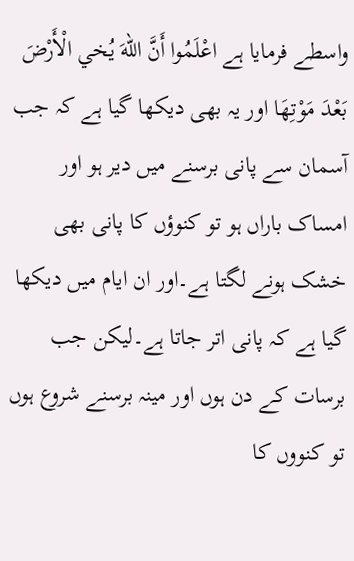واسطے فرمایا ہے اعْلَمُوا أَنَّ اللهَ يُخي الْأَرْضَ بَعْدَ مَوْتِهَا اور یہ بھی دیکھا گیا ہے کہ جب آسمان سے پانی برسنے میں دیر ہو اور امساک باراں ہو تو کنوؤں کا پانی بھی خشک ہونے لگتا ہے۔اور ان ایام میں دیکھا گیا ہے کہ پانی اتر جاتا ہے۔لیکن جب برسات کے دن ہوں اور مینہ برسنے شروع ہوں تو کنووں کا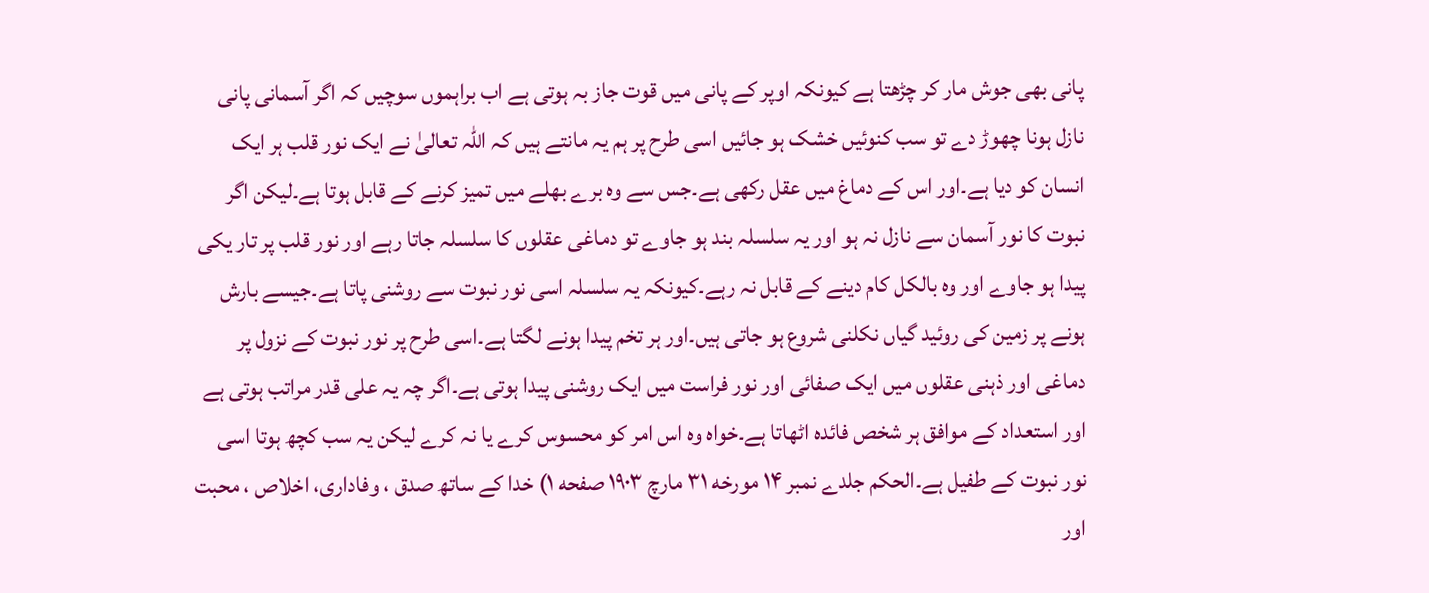پانی بھی جوش مار کر چڑھتا ہے کیونکہ اوپر کے پانی میں قوت جاز بہ ہوتی ہے اب براہموں سوچیں کہ اگر آسمانی پانی نازل ہونا چھوڑ دے تو سب کنوئیں خشک ہو جائیں اسی طرح پر ہم یہ مانتے ہیں کہ اللہ تعالیٰ نے ایک نور قلب ہر ایک انسان کو دیا ہے۔اور اس کے دماغ میں عقل رکھی ہے۔جس سے وہ برے بھلے میں تمیز کرنے کے قابل ہوتا ہے۔لیکن اگر نبوت کا نور آسمان سے نازل نہ ہو اور یہ سلسلہ بند ہو جاوے تو دماغی عقلوں کا سلسلہ جاتا رہے اور نور قلب پر تار یکی پیدا ہو جاوے اور وہ بالکل کام دینے کے قابل نہ رہے۔کیونکہ یہ سلسلہ اسی نور نبوت سے روشنی پاتا ہے۔جیسے بارش ہونے پر زمین کی روئید گیاں نکلنی شروع ہو جاتی ہیں۔اور ہر تخم پیدا ہونے لگتا ہے۔اسی طرح پر نور نبوت کے نزول پر دماغی اور ذہنی عقلوں میں ایک صفائی اور نور فراست میں ایک روشنی پیدا ہوتی ہے۔اگر چہ یہ علی قدر مراتب ہوتی ہے اور استعداد کے موافق ہر شخص فائدہ اٹھاتا ہے۔خواہ وہ اس امر کو محسوس کرے یا نہ کرے لیکن یہ سب کچھ ہوتا اسی نور نبوت کے طفیل ہے۔الحکم جلدے نمبر ۱۴ مورخه ۳۱ مارچ ۱۹۰۳ صفحه ۱) خدا کے ساتھ صدق ، وفاداری، اخلاص ، محبت اور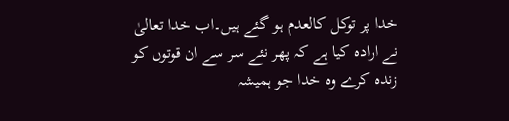خدا پر توکل کالعدم ہو گئے ہیں۔اب خدا تعالیٰ نے ارادہ کیا ہے کہ پھر نئے سر سے ان قوتوں کو زندہ کرے وہ خدا جو ہمیشہ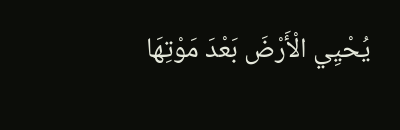يُحْيِي الْأَرْضَ بَعْدَ مَوْتِهَا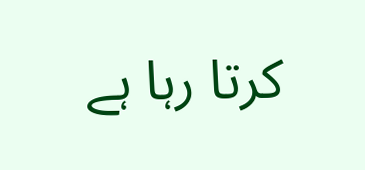کرتا رہا ہے